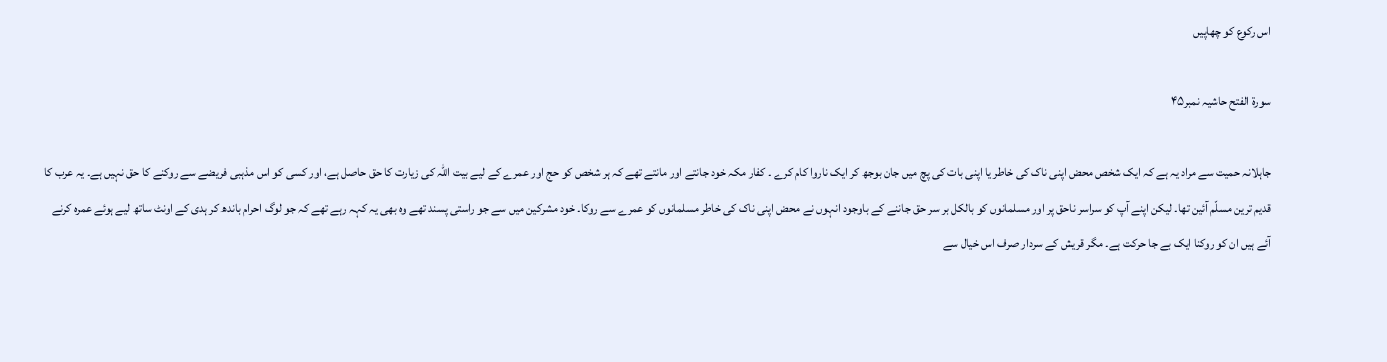اس رکوع کو چھاپیں

سورۃ الفتح حاشیہ نمبر۴۵

جاہلانہ حمیت سے مراد یہ ہے کہ ایک شخص محض اپنی ناک کی خاطر یا اپنی بات کی پچ میں جان بوجھ کر ایک ناروا کام کرے ۔ کفار مکہ خود جانتے اور مانتے تھے کہ ہر شخص کو حج اور عمرے کے لیے بیت اللہ کی زیارت کا حق حاصل ہے، اور کسی کو اس مذہبی فریضے سے روکنے کا حق نہیں ہے۔ یہ عرب کا قدیم ترین مسلّم آئین تھا۔ لیکن اپنے آپ کو سراسر ناحق پر اور مسلمانوں کو بالکل بر سر حق جاننے کے باوجود انہوں نے محض اپنی ناک کی خاطر مسلمانوں کو عمرے سے روکا۔ خود مشرکین میں سے جو راستی پسند تھے وہ بھی یہ کہہ رہے تھے کہ جو لوگ احرام باندھ کر ہدی کے اونٹ ساتھ لیے ہوئے عمرہ کرنے آئے ہیں ان کو روکنا ایک بے جا حرکت ہے۔ مگر قریش کے سردار صرف اس خیال سے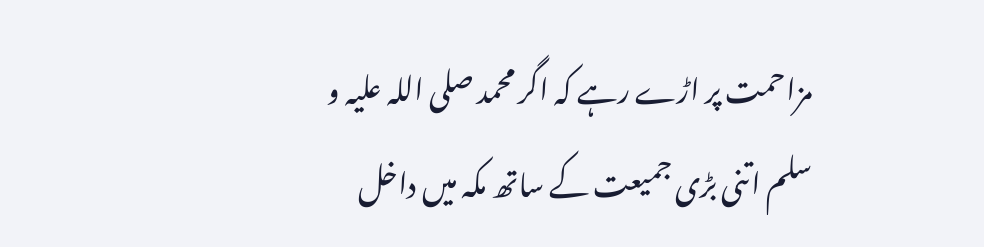مزاحمت پر اڑے رہے کہ اگر محمد صلی اللہ علیہ و سلم اتنی بڑی جمیعت کے ساتھ مکہ میں داخل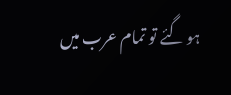ہو گئے تو تمام عرب میں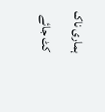ہماری ناک کٹ جائے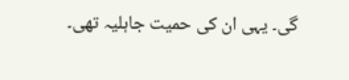گی۔ یہی ان کی حمیت جاہلیہ تھی۔